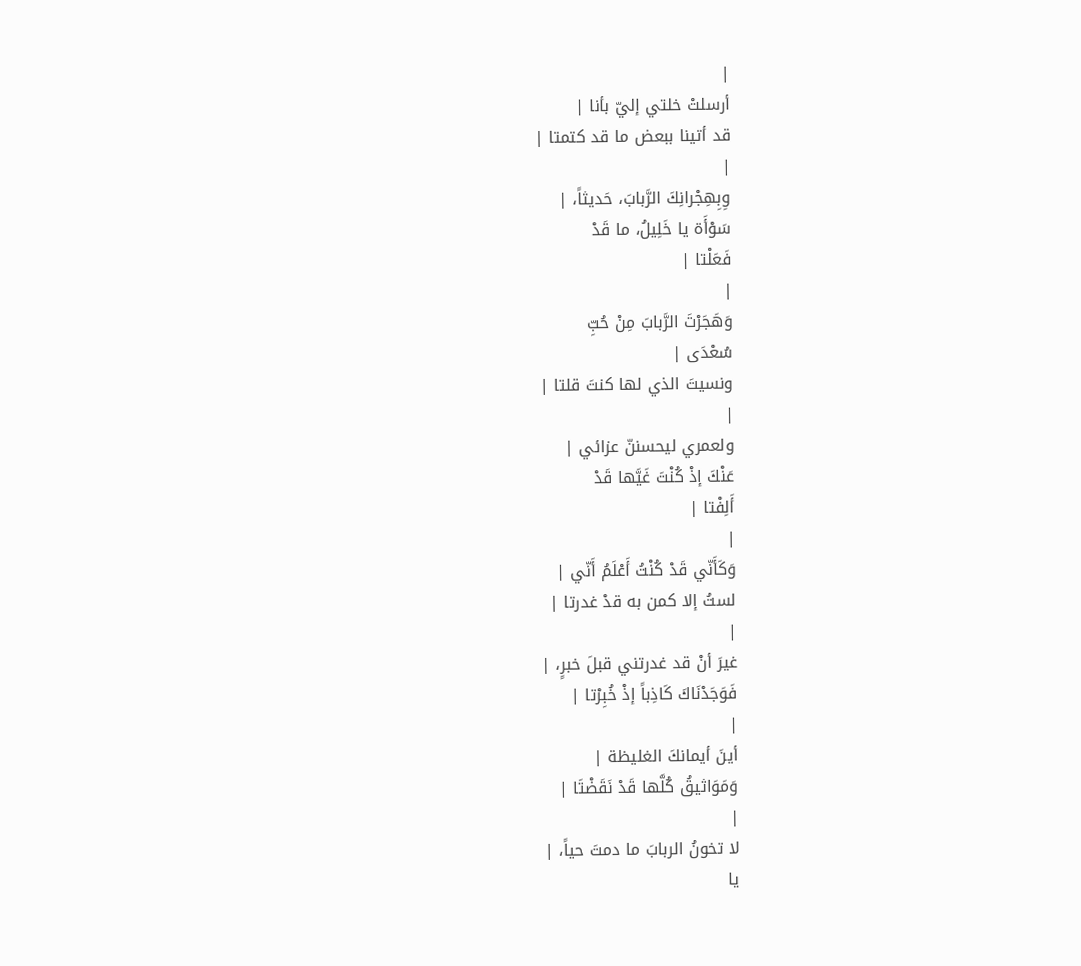|
أرسلتْ خلتي إليّ بأنا |
قد أتينا ببعض ما قد كتمتا |
|
وِبِهِجْرانِكَ الرَّبابَ، حَديثاً، |
سَوْأَة يا خَلِيلُ، ما قَدْ
فَعَلْتا |
|
وَهَجَرْتَ الرَّبابَ مِنْ حُبِّ
سُعْدَى |
ونسيتَ الذي لها كنتَ قلتا |
|
ولعمري ليحسننّ عزائي |
عَنْكَ إذْ كُنْتَ غَيَّها قَدْ
أَلِفْتا |
|
وَكَأَنّي قَدْ كُنْتُ أَعْلَمُ أَنّي |
لستُ إلا كمن به قدْ غدرتا |
|
غيرَ أنْ قد غدرتني قبلَ خبرٍ، |
فَوَجَدْنَاكَ كَاذِباً إذْ خُبِرْتا |
|
أينَ أيمانكَ الغليظة |
وَمَوَاثيقُ كُلَّها قَدْ نَقَضْتَا |
|
لا تخونُ الربابَ ما دمتَ حياً، |
يا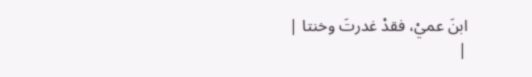ابنَ عميْ، فقدْ غدرتَ وخنتا |
|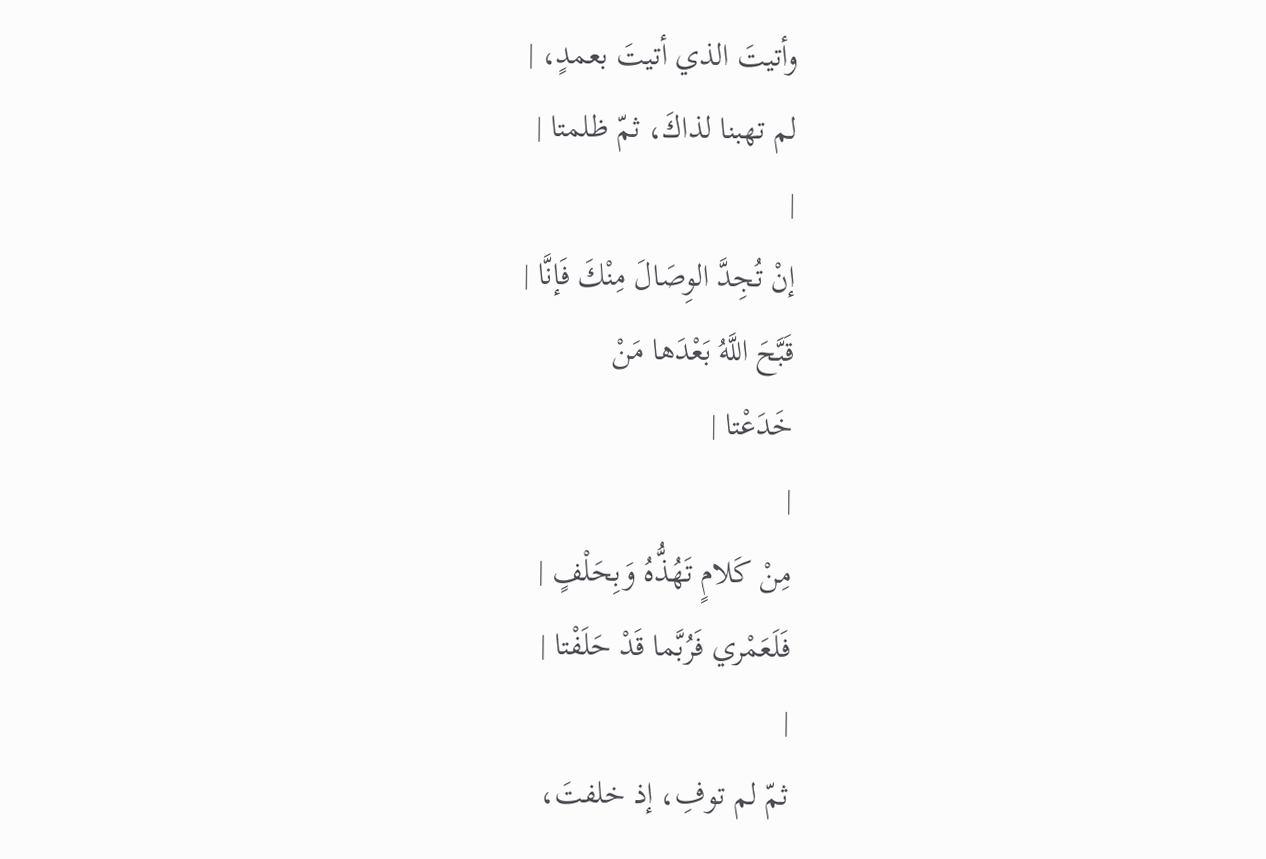وأتيتَ الذي أتيتَ بعمدٍ، |
لم تهبنا لذاكَ، ثمّ ظلمتا |
|
إنْ تُجِدَّ الوِصَالَ مِنْكَ فَإنَّا |
قَبَّحَ اللَّهُ بَعْدَها مَنْ
خَدَعْتا |
|
مِنْ كَلامٍ تَهُذُّهُ وَبِحَلْفٍ |
فَلَعَمْري فَرُبَّما قَدْ حَلَفْتا |
|
ثمّ لم توفِ، إذ خلفتَ،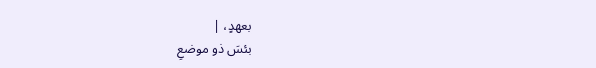بعهدٍ، |
بئسَ ذو موضعِ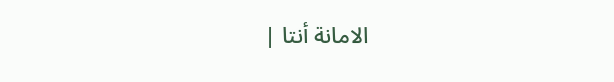الامانة أنتا |